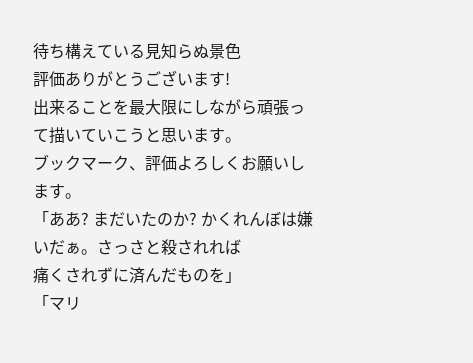待ち構えている見知らぬ景色
評価ありがとうございます!
出来ることを最大限にしながら頑張って描いていこうと思います。
ブックマーク、評価よろしくお願いします。
「ああ? まだいたのか? かくれんぼは嫌いだぁ。さっさと殺されれば
痛くされずに済んだものを」
「マリ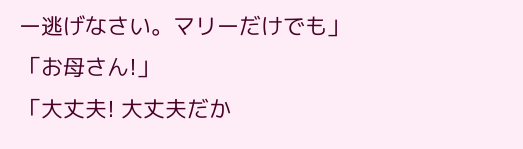ー逃げなさい。マリーだけでも」
「お母さん!」
「大丈夫! 大丈夫だか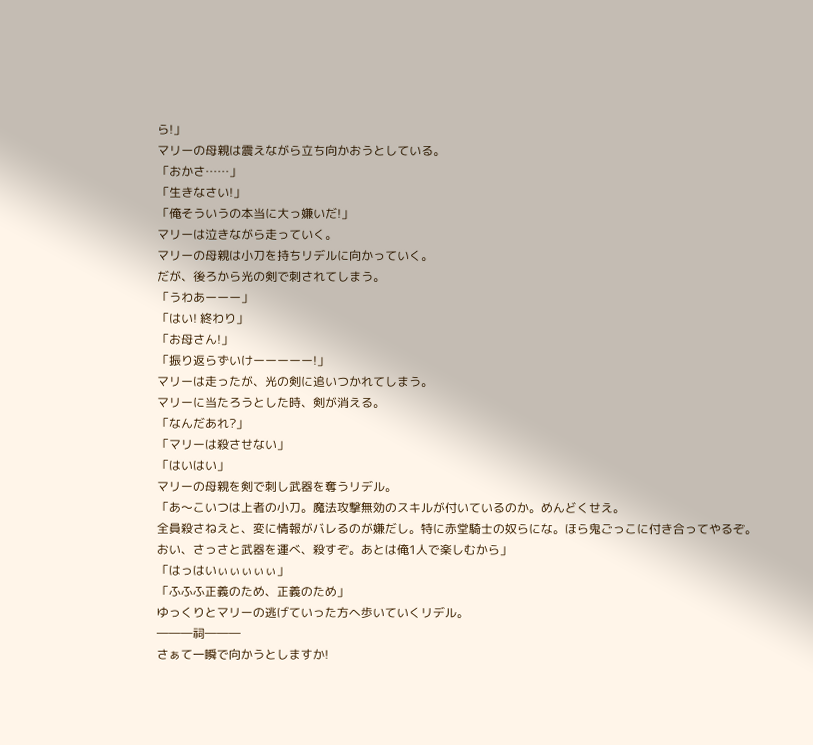ら!」
マリーの母親は震えながら立ち向かおうとしている。
「おかさ……」
「生きなさい!」
「俺そういうの本当に大っ嫌いだ!」
マリーは泣きながら走っていく。
マリーの母親は小刀を持ちリデルに向かっていく。
だが、後ろから光の剣で刺されてしまう。
「うわあーーー」
「はい! 終わり」
「お母さん!」
「振り返らずいけーーーーー!」
マリーは走ったが、光の剣に追いつかれてしまう。
マリーに当たろうとした時、剣が消える。
「なんだあれ?」
「マリーは殺させない」
「はいはい」
マリーの母親を剣で刺し武器を奪うリデル。
「あ〜こいつは上者の小刀。魔法攻撃無効のスキルが付いているのか。めんどくせえ。
全員殺さねえと、変に情報がバレるのが嫌だし。特に赤堂騎士の奴らにな。ほら鬼ごっこに付き合ってやるぞ。
おい、さっさと武器を運べ、殺すぞ。あとは俺1人で楽しむから」
「はっはいぃぃぃぃぃ」
「ふふふ正義のため、正義のため」
ゆっくりとマリーの逃げていった方へ歩いていくリデル。
―――祠―――
さぁて一瞬で向かうとしますか!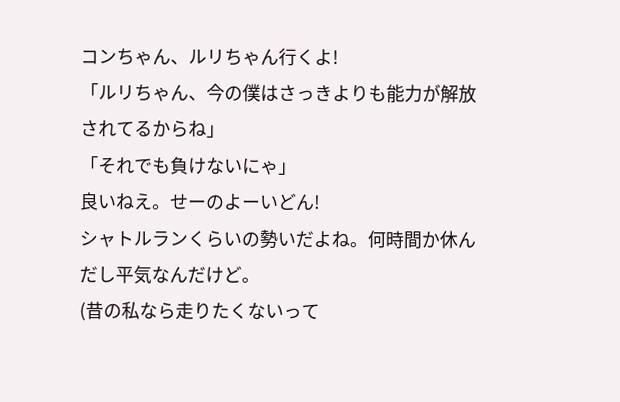コンちゃん、ルリちゃん行くよ!
「ルリちゃん、今の僕はさっきよりも能力が解放されてるからね」
「それでも負けないにゃ」
良いねえ。せーのよーいどん!
シャトルランくらいの勢いだよね。何時間か休んだし平気なんだけど。
(昔の私なら走りたくないって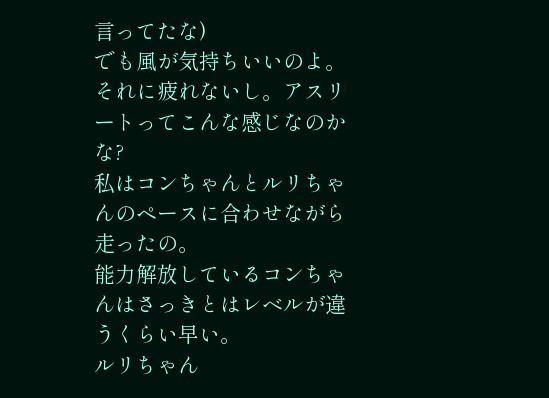言ってたな)
でも風が気持ちいいのよ。それに疲れないし。アスリートってこんな感じなのかな?
私はコンちゃんとルリちゃんのペースに合わせながら走ったの。
能力解放しているコンちゃんはさっきとはレベルが違うくらい早い。
ルリちゃん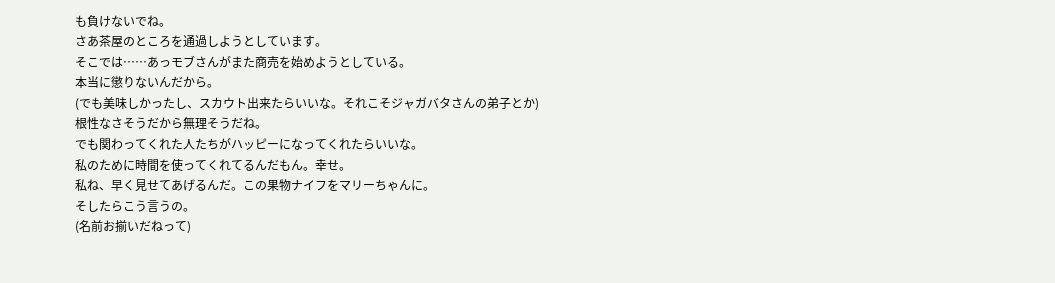も負けないでね。
さあ茶屋のところを通過しようとしています。
そこでは……あっモブさんがまた商売を始めようとしている。
本当に懲りないんだから。
(でも美味しかったし、スカウト出来たらいいな。それこそジャガバタさんの弟子とか)
根性なさそうだから無理そうだね。
でも関わってくれた人たちがハッピーになってくれたらいいな。
私のために時間を使ってくれてるんだもん。幸せ。
私ね、早く見せてあげるんだ。この果物ナイフをマリーちゃんに。
そしたらこう言うの。
(名前お揃いだねって)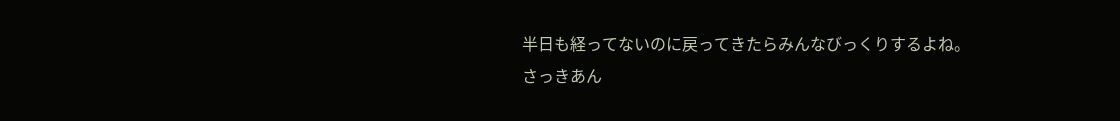半日も経ってないのに戻ってきたらみんなびっくりするよね。
さっきあん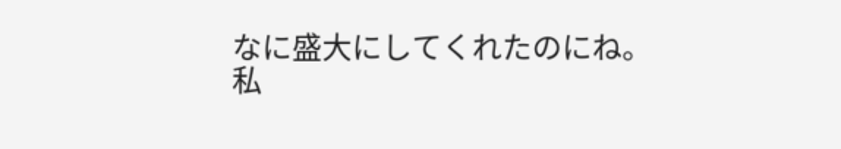なに盛大にしてくれたのにね。
私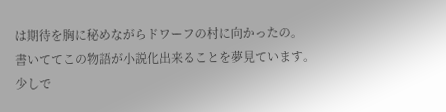は期待を胸に秘めながらドワーフの村に向かったの。
書いててこの物語が小説化出来ることを夢見ています。
少しで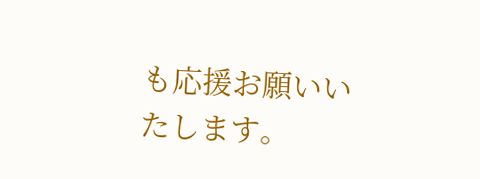も応援お願いいたします。